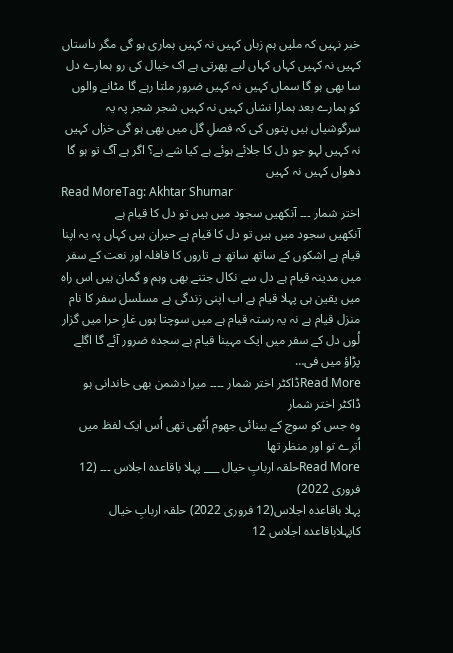خبر نہیں کہ ملیں ہم زباں کہیں نہ کہیں ہماری ہو گی مگر داستاں کہیں نہ کہیں کہاں کہاں لیے پھرتی ہے اک خیال کی رو ہمارے دل سا بھی ہو گا سماں کہیں نہ کہیں ضرور ملتا رہے گا مٹانے والوں کو ہمارے بعد ہمارا نشاں کہیں نہ کہیں شجر شجر پہ یہ سرگوشیاں ہیں پتوں کی کہ فصلِ گل میں بھی ہو گی خزاں کہیں نہ کہیں لہو جو دل کا جلائے ہوئے ہے کیا شے ہے؟ اگر ہے آگ تو ہو گا دھواں کہیں نہ کہیں
Read MoreTag: Akhtar Shumar
اختر شمار ۔۔۔ آنکھیں سجود میں ہیں تو دل کا قیام ہے
آنکھیں سجود میں ہیں تو دل کا قیام ہے حیران ہیں کہاں پہ یہ اپنا قیام ہے اشکوں کے ساتھ ساتھ ہے تاروں کا قافلہ اور نعت کے سفر میں مدینہ قیام ہے دل سے نکال جتنے بھی وہم و گمان ہیں اس راہ میں یقین ہی پہلا قیام ہے اب اپنی زندگی ہے مسلسل سفر کا نام منزل قیام ہے نہ یہ رستہ قیام ہے میں سوچتا ہوں غارِ حرا میں گزار لُوں دل کے سفر میں ایک مہینا قیام ہے سجدہ ضرور آئے گا اگلے پڑاؤ میں فی…
Read Moreڈاکٹر اختر شمار ۔۔۔۔ میرا دشمن بھی خاندانی ہو
ڈاکٹر اختر شمار
وہ جس کو سوچ کے بینائی جھوم اُٹھی تھی اُس ایک لفظ میں اُترے تو اور منظر تھا
Read Moreحلقہ اربابِ خیال ___ پہلا باقاعدہ اجلاس ۔۔۔ (12 فروری 2022)
پہلا باقاعدہ اجلاس(12 فروری 2022) حلقہ اربابِ خیال کاپہلاباقاعدہ اجلاس 12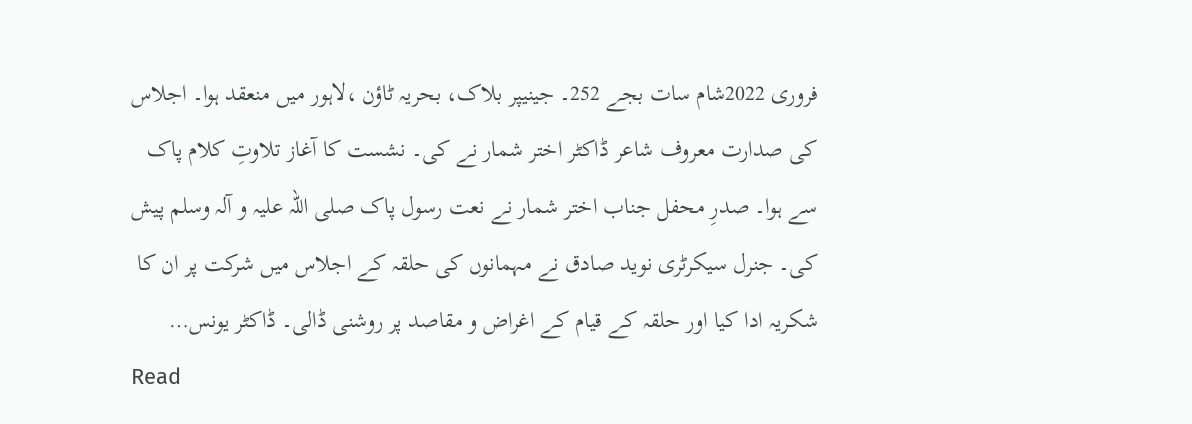فروری 2022شام سات بجے 252۔ جینیپر بلاک، بحریہ ٹاؤن ،لاہور میں منعقد ہوا۔ اجلاس کی صدارت معروف شاعر ڈاکٹر اختر شمار نے کی۔ نشست کا آغاز تلاوتِ کلام پاک سے ہوا۔ صدرِ محفل جناب اختر شمار نے نعت رسول پاک صلی اللہ علیہ و آلہ وسلم پیش کی۔ جنرل سیکرٹری نوید صادق نے مہمانوں کی حلقہ کے اجلاس میں شرکت پر ان کا شکریہ ادا کیا اور حلقہ کے قیام کے اغراض و مقاصد پر روشنی ڈالی۔ ڈاکٹر یونس…
Read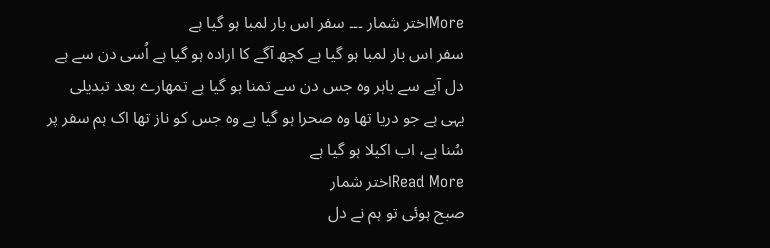Moreاختر شمار ۔۔۔ سفر اس بار لمبا ہو گیا ہے
سفر اس بار لمبا ہو گیا ہے کچھ آگے کا ارادہ ہو گیا ہے اُسی دن سے ہے دل آپے سے باہر وہ جس دن سے تمنا ہو گیا ہے تمھارے بعد تبدیلی یہی ہے جو دریا تھا وہ صحرا ہو گیا ہے وہ جس کو ناز تھا اک ہم سفر پر سُنا ہے، اب اکیلا ہو گیا ہے
Read Moreاختر شمار
صبح ہوئی تو ہم نے دل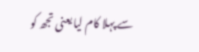سے پہلا کام لیا یعنی تجھ کو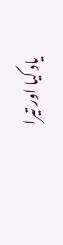یاد کیا اور تیرا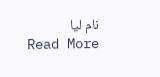نام لیا
Read More